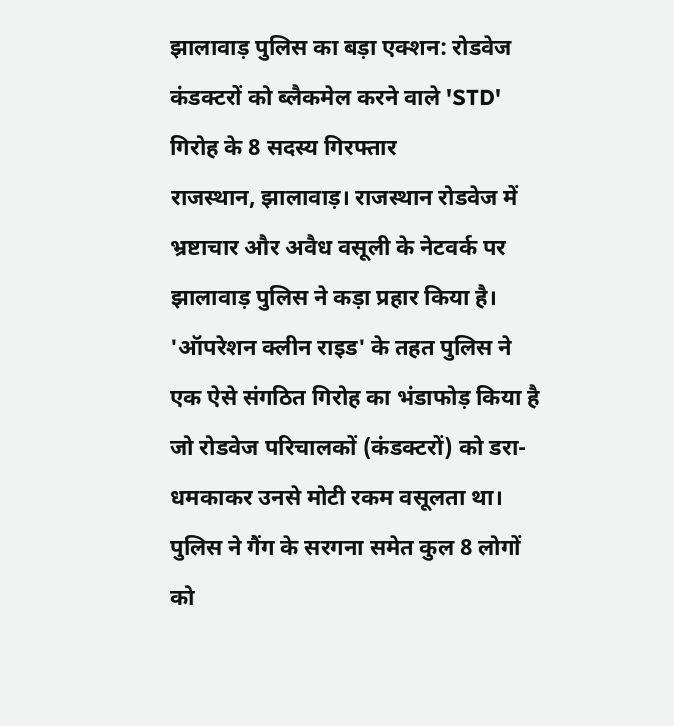झालावाड़ पुलिस का बड़ा एक्शन: रोडवेज कंडक्टरों को ब्लैकमेल करने वाले 'STD' गिरोह के 8 सदस्य गिरफ्तार
राजस्थान, झालावाड़। राजस्थान रोडवेज में भ्रष्टाचार और अवैध वसूली के नेटवर्क पर झालावाड़ पुलिस ने कड़ा प्रहार किया है। 'ऑपरेशन क्लीन राइड' के तहत पुलिस ने एक ऐसे संगठित गिरोह का भंडाफोड़ किया है जो रोडवेज परिचालकों (कंडक्टरों) को डरा-धमकाकर उनसे मोटी रकम वसूलता था। पुलिस ने गैंग के सरगना समेत कुल 8 लोगों को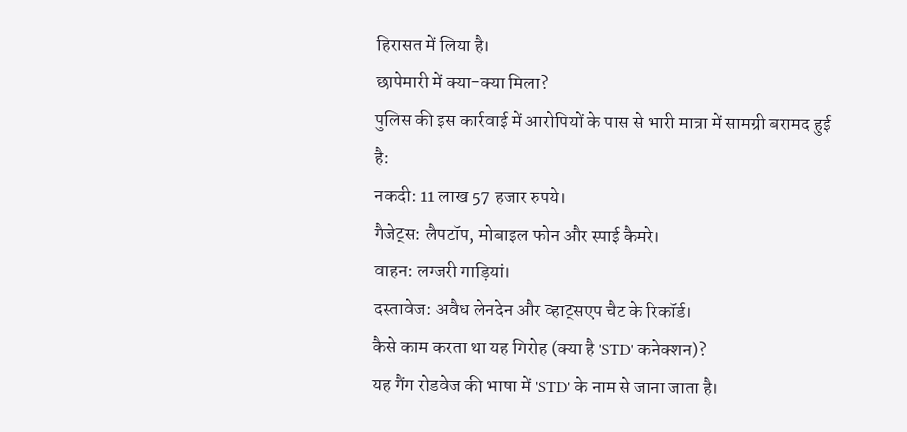हिरासत में लिया है।
छापेमारी में क्या-क्या मिला?
पुलिस की इस कार्रवाई में आरोपियों के पास से भारी मात्रा में सामग्री बरामद हुई है:
नकदी: 11 लाख 57 हजार रुपये।
गैजेट्स: लैपटॉप, मोबाइल फोन और स्पाई कैमरे।
वाहन: लग्जरी गाड़ियां।
दस्तावेज: अवैध लेनदेन और व्हाट्सएप चैट के रिकॉर्ड।
कैसे काम करता था यह गिरोह (क्या है 'STD' कनेक्शन)?
यह गैंग रोडवेज की भाषा में 'STD' के नाम से जाना जाता है।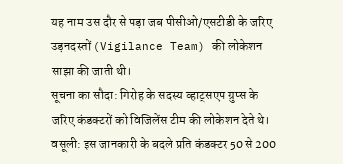यह नाम उस दौर से पड़ा जब पीसीओ/एसटीडी के जरिए उड़नदस्तों (Vigilance Team) की लोकेशन साझा की जाती थी।
सूचना का सौदा: गिरोह के सदस्य व्हाट्सएप ग्रुप्स के जरिए कंडक्टरों को विजिलेंस टीम की लोकेशन देते थे।
वसूली: इस जानकारी के बदले प्रति कंडक्टर 50 से 200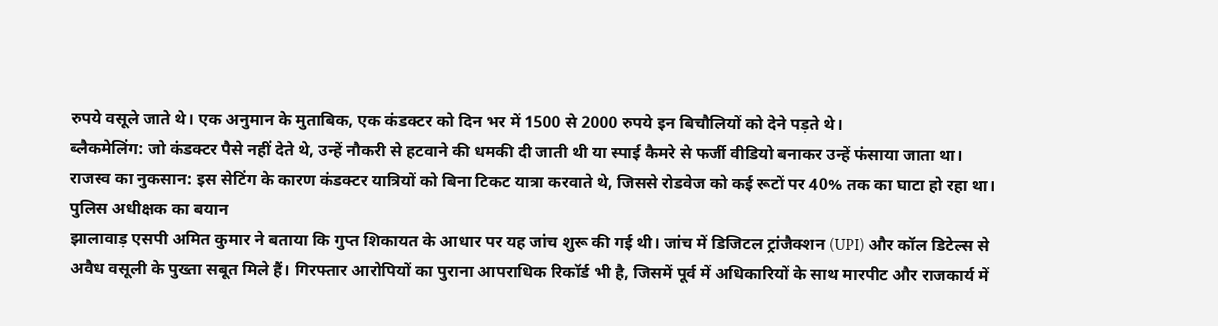रुपये वसूले जाते थे। एक अनुमान के मुताबिक, एक कंडक्टर को दिन भर में 1500 से 2000 रुपये इन बिचौलियों को देने पड़ते थे।
ब्लैकमेलिंग: जो कंडक्टर पैसे नहीं देते थे, उन्हें नौकरी से हटवाने की धमकी दी जाती थी या स्पाई कैमरे से फर्जी वीडियो बनाकर उन्हें फंसाया जाता था।
राजस्व का नुकसान: इस सेटिंग के कारण कंडक्टर यात्रियों को बिना टिकट यात्रा करवाते थे, जिससे रोडवेज को कई रूटों पर 40% तक का घाटा हो रहा था।
पुलिस अधीक्षक का बयान
झालावाड़ एसपी अमित कुमार ने बताया कि गुप्त शिकायत के आधार पर यह जांच शुरू की गई थी। जांच में डिजिटल ट्रांजैक्शन (UPI) और कॉल डिटेल्स से अवैध वसूली के पुख्ता सबूत मिले हैं। गिरफ्तार आरोपियों का पुराना आपराधिक रिकॉर्ड भी है, जिसमें पूर्व में अधिकारियों के साथ मारपीट और राजकार्य में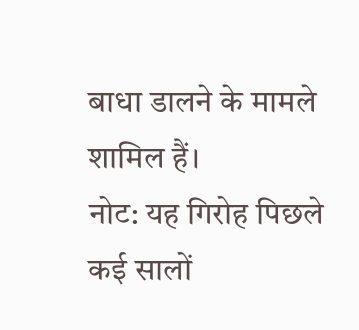बाधा डालने के मामले शामिल हैं।
नोट: यह गिरोह पिछले कई सालों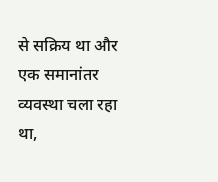से सक्रिय था और एक समानांतर व्यवस्था चला रहा था,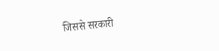जिससे सरकारी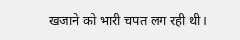खजाने को भारी चपत लग रही थी।